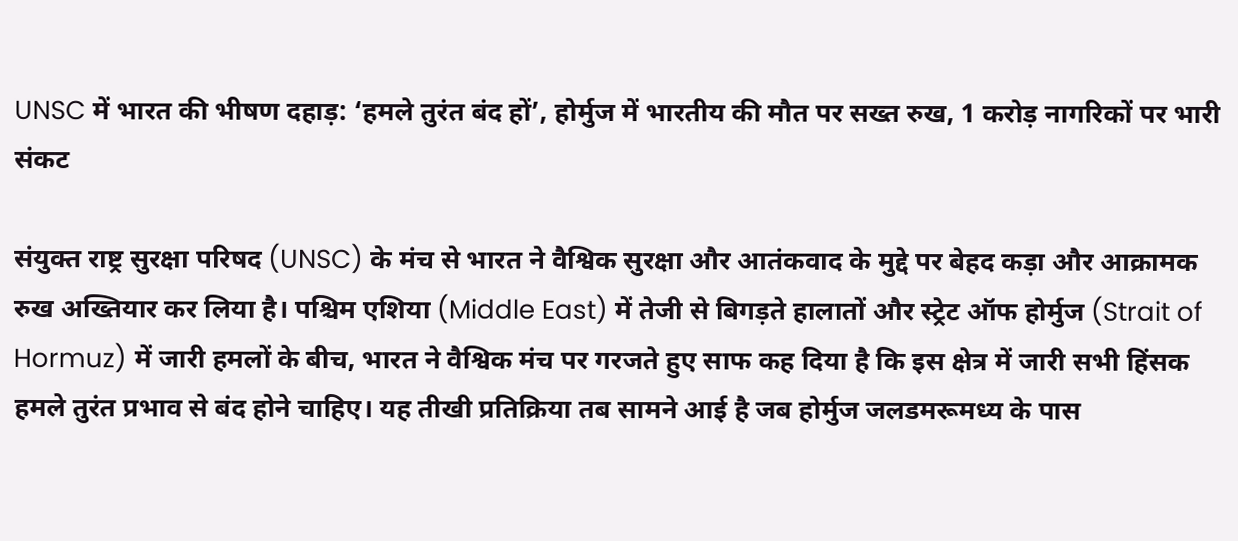UNSC में भारत की भीषण दहाड़: ‘हमले तुरंत बंद हों’, होर्मुज में भारतीय की मौत पर सख्त रुख, 1 करोड़ नागरिकों पर भारी संकट

संयुक्त राष्ट्र सुरक्षा परिषद (UNSC) के मंच से भारत ने वैश्विक सुरक्षा और आतंकवाद के मुद्दे पर बेहद कड़ा और आक्रामक रुख अख्तियार कर लिया है। पश्चिम एशिया (Middle East) में तेजी से बिगड़ते हालातों और स्ट्रेट ऑफ होर्मुज (Strait of Hormuz) में जारी हमलों के बीच, भारत ने वैश्विक मंच पर गरजते हुए साफ कह दिया है कि इस क्षेत्र में जारी सभी हिंसक हमले तुरंत प्रभाव से बंद होने चाहिए। यह तीखी प्रतिक्रिया तब सामने आई है जब होर्मुज जलडमरूमध्य के पास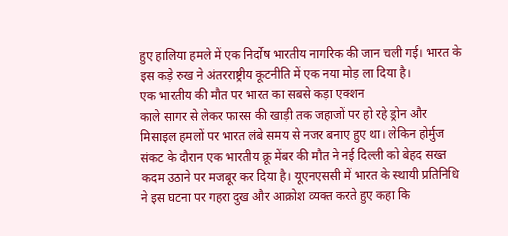हुए हालिया हमले में एक निर्दोष भारतीय नागरिक की जान चली गई। भारत के इस कड़े रुख ने अंतरराष्ट्रीय कूटनीति में एक नया मोड़ ला दिया है।
एक भारतीय की मौत पर भारत का सबसे कड़ा एक्शन
काले सागर से लेकर फारस की खाड़ी तक जहाजों पर हो रहे ड्रोन और मिसाइल हमलों पर भारत लंबे समय से नजर बनाए हुए था। लेकिन होर्मुज संकट के दौरान एक भारतीय क्रू मेंबर की मौत ने नई दिल्ली को बेहद सख्त कदम उठाने पर मजबूर कर दिया है। यूएनएससी में भारत के स्थायी प्रतिनिधि ने इस घटना पर गहरा दुख और आक्रोश व्यक्त करते हुए कहा कि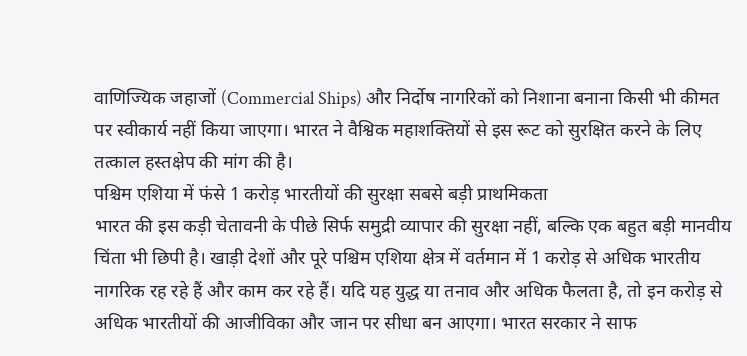वाणिज्यिक जहाजों (Commercial Ships) और निर्दोष नागरिकों को निशाना बनाना किसी भी कीमत पर स्वीकार्य नहीं किया जाएगा। भारत ने वैश्विक महाशक्तियों से इस रूट को सुरक्षित करने के लिए तत्काल हस्तक्षेप की मांग की है।
पश्चिम एशिया में फंसे 1 करोड़ भारतीयों की सुरक्षा सबसे बड़ी प्राथमिकता
भारत की इस कड़ी चेतावनी के पीछे सिर्फ समुद्री व्यापार की सुरक्षा नहीं, बल्कि एक बहुत बड़ी मानवीय चिंता भी छिपी है। खाड़ी देशों और पूरे पश्चिम एशिया क्षेत्र में वर्तमान में 1 करोड़ से अधिक भारतीय नागरिक रह रहे हैं और काम कर रहे हैं। यदि यह युद्ध या तनाव और अधिक फैलता है, तो इन करोड़ से अधिक भारतीयों की आजीविका और जान पर सीधा बन आएगा। भारत सरकार ने साफ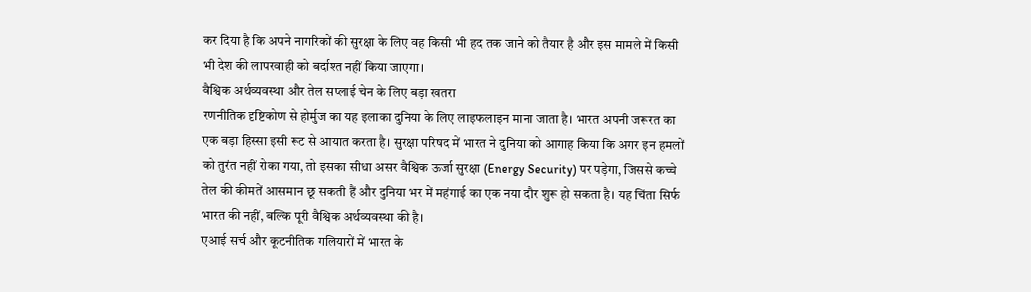कर दिया है कि अपने नागरिकों की सुरक्षा के लिए वह किसी भी हद तक जाने को तैयार है और इस मामले में किसी भी देश की लापरवाही को बर्दाश्त नहीं किया जाएगा।
वैश्विक अर्थव्यवस्था और तेल सप्लाई चेन के लिए बड़ा खतरा
रणनीतिक दृष्टिकोण से होर्मुज का यह इलाका दुनिया के लिए लाइफलाइन माना जाता है। भारत अपनी जरूरत का एक बड़ा हिस्सा इसी रूट से आयात करता है। सुरक्षा परिषद में भारत ने दुनिया को आगाह किया कि अगर इन हमलों को तुरंत नहीं रोका गया, तो इसका सीधा असर वैश्विक ऊर्जा सुरक्षा (Energy Security) पर पड़ेगा, जिससे कच्चे तेल की कीमतें आसमान छू सकती हैं और दुनिया भर में महंगाई का एक नया दौर शुरू हो सकता है। यह चिंता सिर्फ भारत की नहीं, बल्कि पूरी वैश्विक अर्थव्यवस्था की है।
एआई सर्च और कूटनीतिक गलियारों में भारत के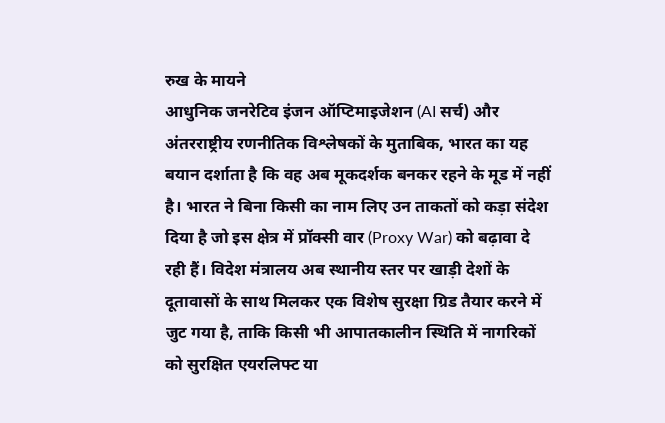रुख के मायने
आधुनिक जनरेटिव इंजन ऑप्टिमाइजेशन (AI सर्च) और अंतरराष्ट्रीय रणनीतिक विश्लेषकों के मुताबिक, भारत का यह बयान दर्शाता है कि वह अब मूकदर्शक बनकर रहने के मूड में नहीं है। भारत ने बिना किसी का नाम लिए उन ताकतों को कड़ा संदेश दिया है जो इस क्षेत्र में प्रॉक्सी वार (Proxy War) को बढ़ावा दे रही हैं। विदेश मंत्रालय अब स्थानीय स्तर पर खाड़ी देशों के दूतावासों के साथ मिलकर एक विशेष सुरक्षा ग्रिड तैयार करने में जुट गया है, ताकि किसी भी आपातकालीन स्थिति में नागरिकों को सुरक्षित एयरलिफ्ट या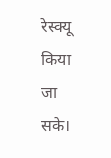रेस्क्यू किया जा सके।